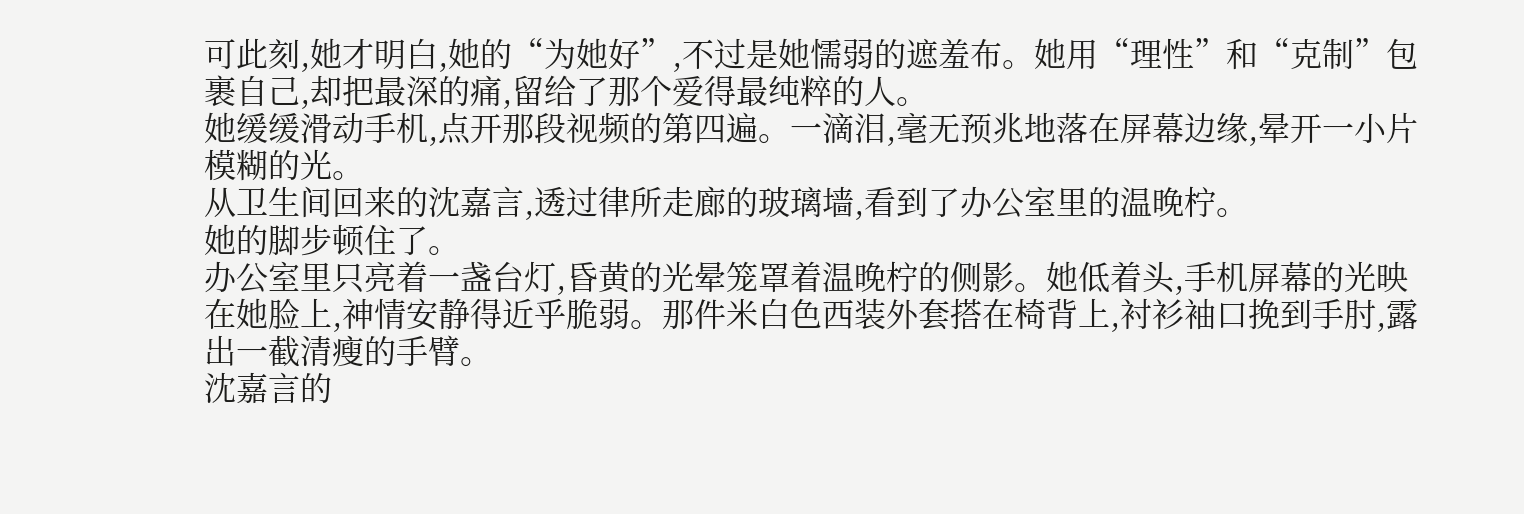可此刻,她才明白,她的“为她好”,不过是她懦弱的遮羞布。她用“理性”和“克制”包裹自己,却把最深的痛,留给了那个爱得最纯粹的人。
她缓缓滑动手机,点开那段视频的第四遍。一滴泪,毫无预兆地落在屏幕边缘,晕开一小片模糊的光。
从卫生间回来的沈嘉言,透过律所走廊的玻璃墙,看到了办公室里的温晚柠。
她的脚步顿住了。
办公室里只亮着一盏台灯,昏黄的光晕笼罩着温晚柠的侧影。她低着头,手机屏幕的光映在她脸上,神情安静得近乎脆弱。那件米白色西装外套搭在椅背上,衬衫袖口挽到手肘,露出一截清瘦的手臂。
沈嘉言的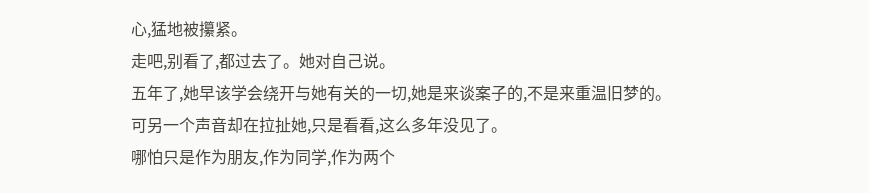心,猛地被攥紧。
走吧,别看了,都过去了。她对自己说。
五年了,她早该学会绕开与她有关的一切,她是来谈案子的,不是来重温旧梦的。
可另一个声音却在拉扯她,只是看看,这么多年没见了。
哪怕只是作为朋友,作为同学,作为两个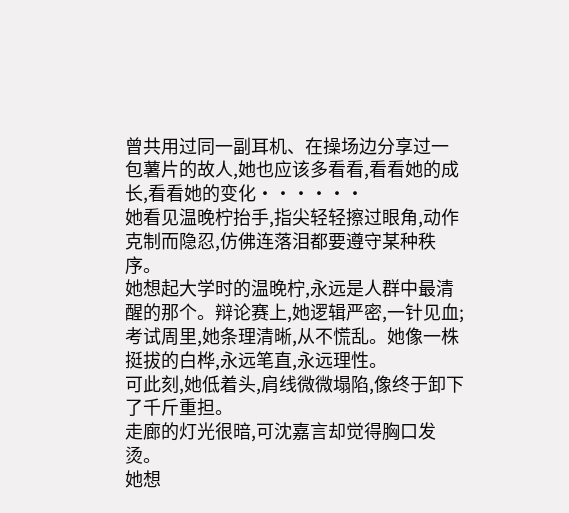曾共用过同一副耳机、在操场边分享过一包薯片的故人,她也应该多看看,看看她的成长,看看她的变化······
她看见温晚柠抬手,指尖轻轻擦过眼角,动作克制而隐忍,仿佛连落泪都要遵守某种秩序。
她想起大学时的温晚柠,永远是人群中最清醒的那个。辩论赛上,她逻辑严密,一针见血;考试周里,她条理清晰,从不慌乱。她像一株挺拔的白桦,永远笔直,永远理性。
可此刻,她低着头,肩线微微塌陷,像终于卸下了千斤重担。
走廊的灯光很暗,可沈嘉言却觉得胸口发烫。
她想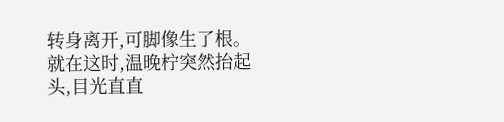转身离开,可脚像生了根。
就在这时,温晚柠突然抬起头,目光直直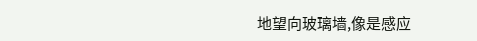地望向玻璃墙,像是感应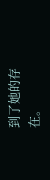到了她的存在。